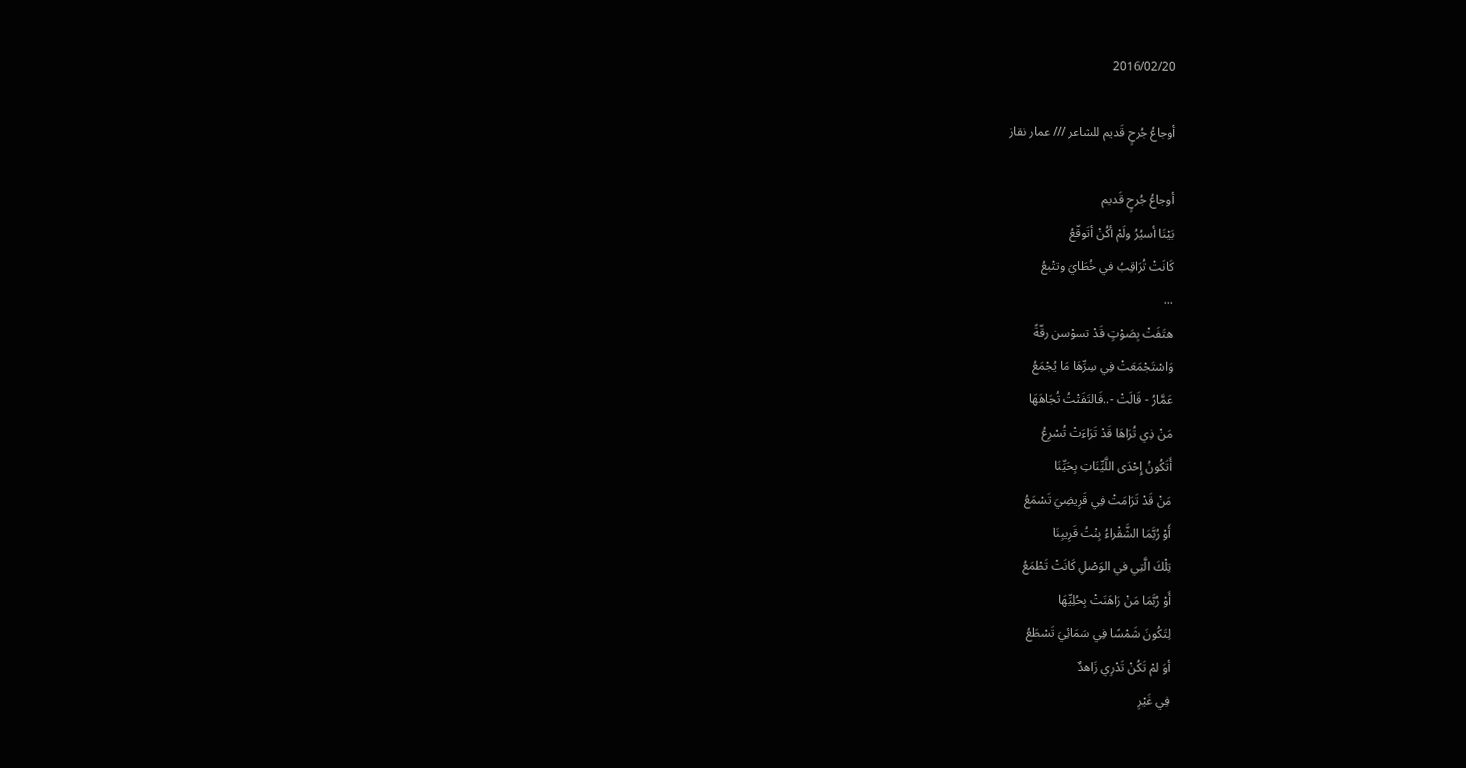2016/02/20

أوجاعُ جُرحٍ قَديم للشاعر /// عمار نقاز

أوجاعُ جُرحٍ قَديم
بَيْنَا أسيُرُ ولَمْ أكُنْ أتَوقّعُ
كَانَتْ تُرَاقِبُ في خُطَايَ وتتْبعُ
...
هتَفَتْ بِصَوْتٍ قَدْ تسوْسن رقّةً
وَاسْتَجْمَعَتْ فِي سِرِّهَا مَا يُجْمَعُ
عَمَّارُ - قَالَتْ -..فَالتَفَتْتُ تُجَاهَهَا
مَنْ ذِي تُرَاهَا قَدْ تَرَاءَتْ تُسْرِعُ
أَتَكُونُ إِحْدَى اللَّيِّنَاتِ بِحَيِّنَا
مَنْ قَدْ تَرَامَتْ فِي قَرِيضِيَ تَسْمَعُ
أَوْ رُبَّمَا الشَّقْراءُ بِنْتُ قَرِيبِنَا
تِلْكَ الَّتِي في الوَصْلِ كَانَتْ تَطْمَعُ
أَوْ رُبَّمَا مَنْ رَاهَنَتْ بِحُلِيِّهَا
لِتَكُونَ شَمْسًا فِي سَمَائِيَ تَسْطَعُ
أوَ لمْ تَكُنْ تَدْرِي زَاهدٌ
فِي غَيْرِ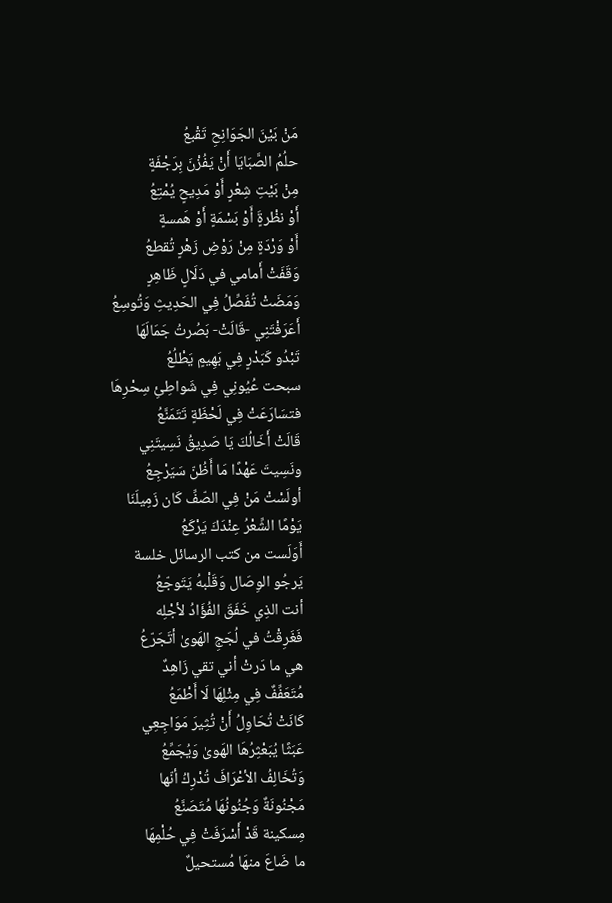مَنْ بَيْنَ الجَوَانِحِ تَقْبعُ
حلُمُ الصَّبَايَا أَنْ يَفُزْنَ بِرَجْفَةٍ
مِنْ بَيْتِ شِعْرٍ أَوْ مَدِيحٍ يُمْتِعُ
أَوْ نظْرةٍَ أَوْ بَسْمَةٍ أَوْ هَمسةٍ
أَوْ وَرْدَةٍ مِنْ رَوْضِ زَهْرٍ تُقطعُ
وَقَفَتْ أَمامي في دَلَالٍ ظَاهِرٍ
وَمَضَتْ تُفَصِّلُ فِي الحَدِيثِ وَتُوسِعُ
أَعَرَفْتَنِي -قَالَتْ- بَصُرتُ جَمَالَهَا
تَبْدُو كَبَدْرٍ فِي بَهِيمٍ يَطْلُعُ
سبحت عُيُونِي فِي شَواطِئِ سِحْرِهَا
فتسَارَعَتْ فِي لَحْظَةٍ تَتَمَنَّعُ
قَالَتْ أَخَالُكَ يَا صَدِيقُ نَسِيتَنِي
ونَسِيتَ عَهْدًا مَا أَظُنّ سَيَرْجِعُ
أولَسْتْ مَنْ فِي الصّفِّ كَان زَمِيلَنَا
يَوْمًا الشِّعْرُ عِنْدَكَ يَرْكَعُ
أَوَلَست من كتب الرسائل خلسة
يَرجُو الوِصَال وَقَلْبهُ يَتَوجّعُ
أنت الذِي خَفَقَ الفُؤَادُ لأجْلِه
فَغَرِقْتُ في لُجَجِ الهَوىٰ أتَجَرّعُ
هي ما دَرتْ أني تقي زَاهِدٌ
مُتَعَفِّفٌ فِي مِثْلِهَا لَا أَطْمَعُ
كَانَتْ تُحَاوِلُ أَنْ تُثِيرَ مَوَاجِعِي
عَبَثًا يُبَعْثِرُهَا الهَوىٰ وَيُجَمِّعُ
وَتُخَالِفُ الأعْرَافَ تُدْرِكُ أنّها
مَجْنُونَةٌ وَجُنُونُهَا مُتَصَنَّعُ
مِسكينة قَدْ أَسْرَفَتْ فِي حُلْمِهَا
ما ضَاعَ منهَا مُستحيلٌ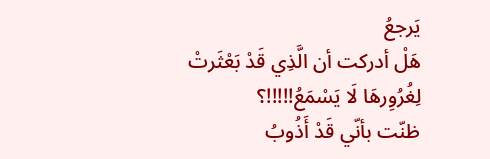يَرجعُ
هَلْ أدركت أن الَّذِي قَدْ بَعْثَرتْ
لِغُرُوِرهَا لَا يَسْمَعُ!!!!!؟
ظنّت بأنّي قَدْ أَذُوبُ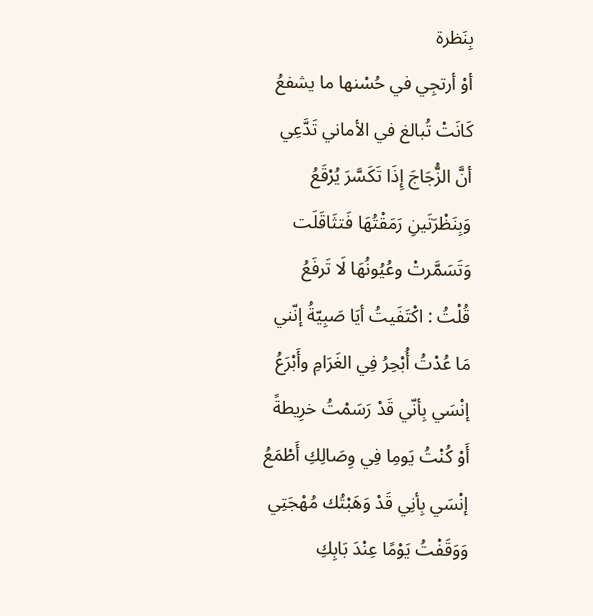بِنَظرة
أوْ أرتجِي في حُسْنها ما يشفعُ
كَانَتْ تُبالغ في الأماني تَدَّعِي
أنَّ الزُّجَاجَ إِذَا تَكَسَّرَ يُرْقَعُ
وَبِنَظْرَتَينِ رَمَقْتُهَا فَتثَاقَلَت
وَتَسَمَّرتْ وعُيُونُهَا لَا تَرفَعُ
قُلْتُ : اكْتَفَيتُ أيَا صَبِيّةُ إنّني
مَا عُدْتُ أُبْحِرُ فِي الغَرَامِ وأَبْرَعُ
إنْسَي بِأنّي قَدْ رَسَمْتُ خرِيطةً
أَوْ كُنْتُ يَومِا فِي وِصَالِكِ أَطْمَعُ
إنْسَي بِأنِي قَدْ وَهَبْتُك مُهْجَتِي
وَوَقَفْتُ يَوْمًا عِنْدَ بَابِكِ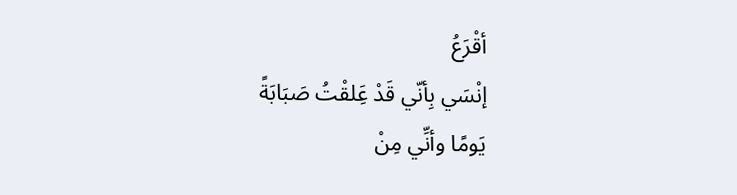أقْرَعُ
إنْسَي بِأنّي قَدْ عَِلقْتُ صَبَابَةً
يَومًا وأنِّي مِنْ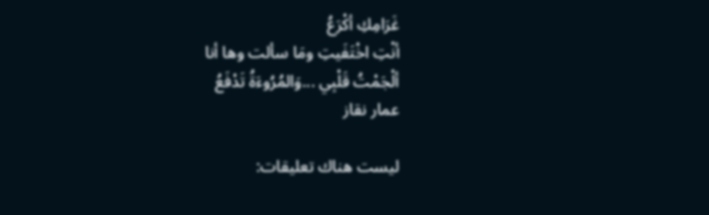غَرَامِكِ أكْرَعُ
أنْتِ اخْتَفَيتِ ومَا سألت وها أنا
ألْجَمْتُ قَلْبِي ...وَالمُرُوءَةُ تَدْفَعُ
عمار نقاز

ليست هناك تعليقات: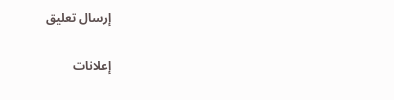إرسال تعليق

إعلانات